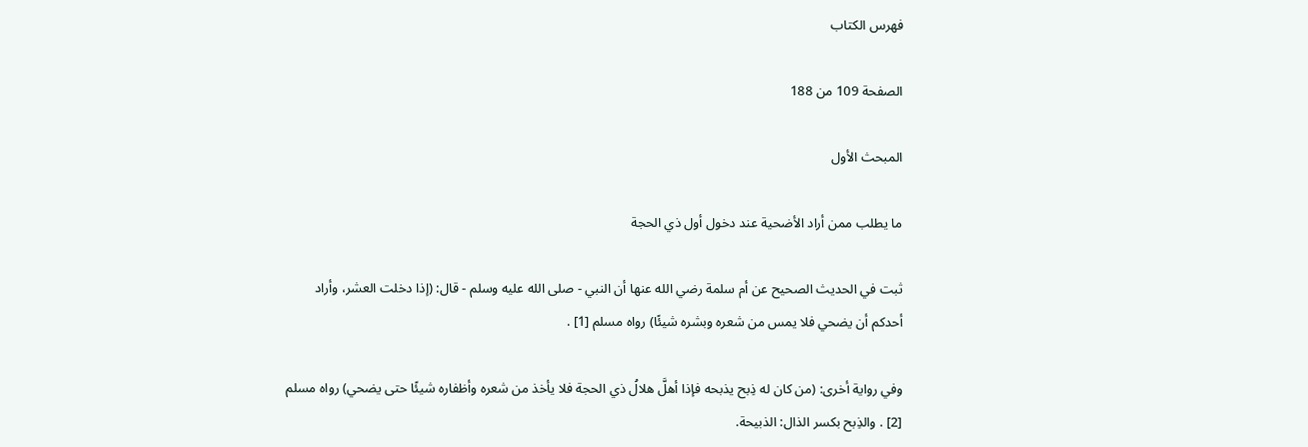فهرس الكتاب

الصفحة 109 من 188

المبحث الأول

ما يطلب ممن أراد الأضحية عند دخول أول ذي الحجة

ثبت في الحديث الصحيح عن أم سلمة رضي الله عنها أن النبي - صلى الله عليه وسلم - قال: (إذا دخلت العشر، وأراد أحدكم أن يضحي فلا يمس من شعره وبشره شيئًا) رواه مسلم [1] .

وفي رواية أخرى: (من كان له ذِبح يذبحه فإذا أهلَّ هلالُ ذي الحجة فلا يأخذ من شعره وأظفاره شيئًا حتى يضحي) رواه مسلم [2] . والذِبح بكسر الذال: الذبيحة.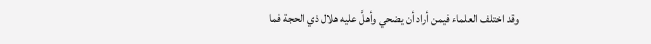وقد اختلف العلماء فيمن أراد أن يضحي وأهلَّ عليه هلال ذي الحجة فما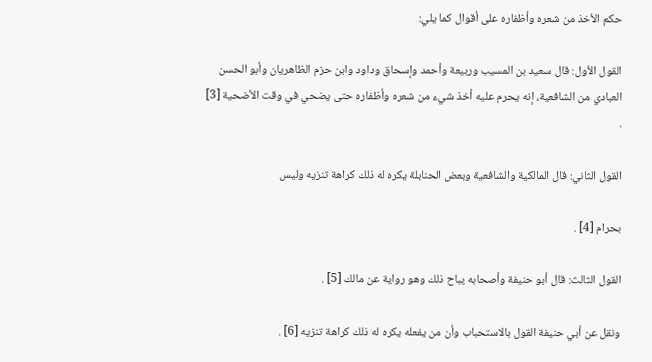حكم الأخذ من شعره وأظفاره على أقوال كما يلي:

القول الأول: قال سعيد بن المسيب وربيعة وأحمد وإسحاق وداود وابن حزم الظاهريان وأبو الحسن العبادي من الشافعية، إنه يحرم عليه أخذ شيء من شعره وأظفاره حتى يضحي في وقت الأضحية [3] .

القول الثاني: قال المالكية والشافعية وبعض الحنابلة يكره له ذلك كراهة تنزيه وليس

بحرام [4] .

القول الثالث: قال أبو حنيفة وأصحابه يباح ذلك وهو رواية عن مالك [5] .

ونقل عن أبي حنيفة القول بالاستحباب وأن من يفعله يكره له ذلك كراهة تنزيه [6] .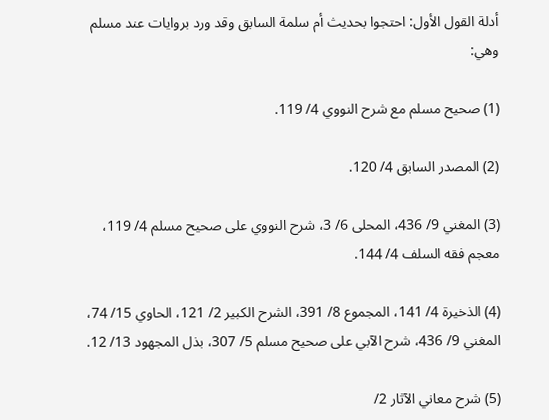أدلة القول الأول: احتجوا بحديث أم سلمة السابق وقد ورد بروايات عند مسلم وهي:

(1) صحيح مسلم مع شرح النووي 4/ 119.

(2) المصدر السابق 4/ 120.

(3) المغني 9/ 436، المحلى 6/ 3، شرح النووي على صحيح مسلم 4/ 119، معجم فقه السلف 4/ 144.

(4) الذخيرة 4/ 141، المجموع 8/ 391، الشرح الكبير 2/ 121، الحاوي 15/ 74، المغني 9/ 436، شرح الآبي على صحيح مسلم 5/ 307، بذل المجهود 13/ 12.

(5) شرح معاني الآثار 2/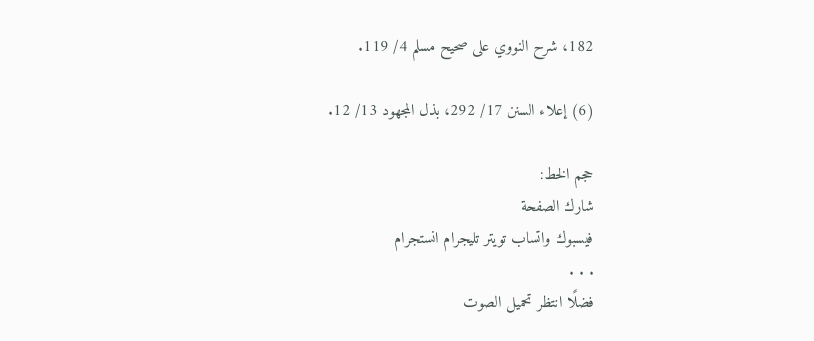182، شرح النووي على صحيح مسلم 4/ 119.

(6) إعلاء السنن 17/ 292، بذل المجهود 13/ 12.

حجم الخط:
شارك الصفحة
فيسبوك واتساب تويتر تليجرام انستجرام
. . .
فضلًا انتظر تحميل الصوت